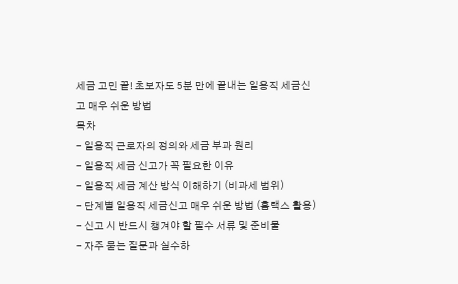세금 고민 끝! 초보자도 5분 만에 끝내는 일용직 세금신고 매우 쉬운 방법
목차
- 일용직 근로자의 정의와 세금 부과 원리
- 일용직 세금 신고가 꼭 필요한 이유
- 일용직 세금 계산 방식 이해하기 (비과세 범위)
- 단계별 일용직 세금신고 매우 쉬운 방법 (홈택스 활용)
- 신고 시 반드시 챙겨야 할 필수 서류 및 준비물
- 자주 묻는 질문과 실수하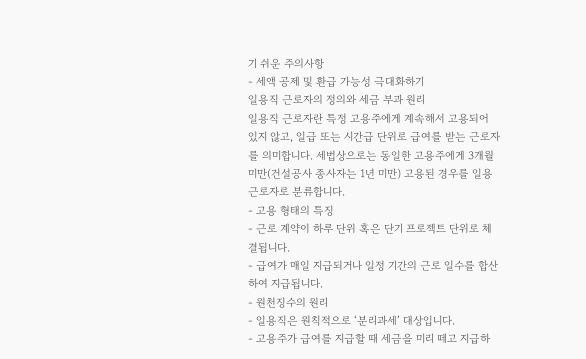기 쉬운 주의사항
- 세액 공제 및 환급 가능성 극대화하기
일용직 근로자의 정의와 세금 부과 원리
일용직 근로자란 특정 고용주에게 계속해서 고용되어 있지 않고, 일급 또는 시간급 단위로 급여를 받는 근로자를 의미합니다. 세법상으로는 동일한 고용주에게 3개월 미만(건설공사 종사자는 1년 미만) 고용된 경우를 일용근로자로 분류합니다.
- 고용 형태의 특징
- 근로 계약이 하루 단위 혹은 단기 프로젝트 단위로 체결됩니다.
- 급여가 매일 지급되거나 일정 기간의 근로 일수를 합산하여 지급됩니다.
- 원천징수의 원리
- 일용직은 원칙적으로 ‘분리과세’ 대상입니다.
- 고용주가 급여를 지급할 때 세금을 미리 떼고 지급하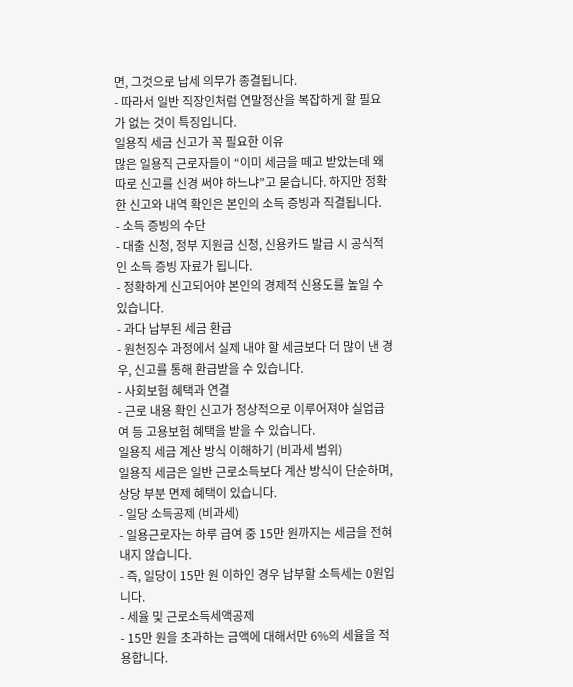면, 그것으로 납세 의무가 종결됩니다.
- 따라서 일반 직장인처럼 연말정산을 복잡하게 할 필요가 없는 것이 특징입니다.
일용직 세금 신고가 꼭 필요한 이유
많은 일용직 근로자들이 “이미 세금을 떼고 받았는데 왜 따로 신고를 신경 써야 하느냐”고 묻습니다. 하지만 정확한 신고와 내역 확인은 본인의 소득 증빙과 직결됩니다.
- 소득 증빙의 수단
- 대출 신청, 정부 지원금 신청, 신용카드 발급 시 공식적인 소득 증빙 자료가 됩니다.
- 정확하게 신고되어야 본인의 경제적 신용도를 높일 수 있습니다.
- 과다 납부된 세금 환급
- 원천징수 과정에서 실제 내야 할 세금보다 더 많이 낸 경우, 신고를 통해 환급받을 수 있습니다.
- 사회보험 혜택과 연결
- 근로 내용 확인 신고가 정상적으로 이루어져야 실업급여 등 고용보험 혜택을 받을 수 있습니다.
일용직 세금 계산 방식 이해하기 (비과세 범위)
일용직 세금은 일반 근로소득보다 계산 방식이 단순하며, 상당 부분 면제 혜택이 있습니다.
- 일당 소득공제 (비과세)
- 일용근로자는 하루 급여 중 15만 원까지는 세금을 전혀 내지 않습니다.
- 즉, 일당이 15만 원 이하인 경우 납부할 소득세는 0원입니다.
- 세율 및 근로소득세액공제
- 15만 원을 초과하는 금액에 대해서만 6%의 세율을 적용합니다.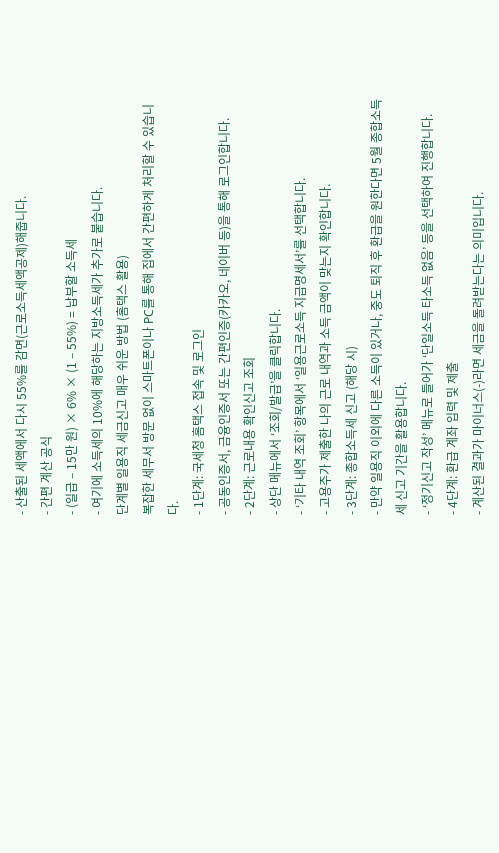- 산출된 세액에서 다시 55%를 감면(근로소득세액공제)해줍니다.
- 간편 계산 공식
- (일급 – 15만 원) × 6% × (1 – 55%) = 납부할 소득세
- 여기에 소득세의 10%에 해당하는 지방소득세가 추가로 붙습니다.
단계별 일용직 세금신고 매우 쉬운 방법 (홈택스 활용)
복잡한 세무서 방문 없이 스마트폰이나 PC를 통해 집에서 간편하게 처리할 수 있습니다.
- 1단계: 국세청 홈택스 접속 및 로그인
- 공동인증서, 금융인증서 또는 간편인증(카카오, 네이버 등)을 통해 로그인합니다.
- 2단계: 근로내용 확인신고 조회
- 상단 메뉴에서 ‘조회/발급’을 클릭합니다.
- ‘기타 내역 조회’ 항목에서 ‘일용근로소득 지급명세서’를 선택합니다.
- 고용주가 제출한 나의 근로 내역과 소득 금액이 맞는지 확인합니다.
- 3단계: 종합소득세 신고 (해당 시)
- 만약 일용직 이외에 다른 소득이 있거나, 중도 퇴직 후 환급을 원한다면 5월 종합소득세 신고 기간을 활용합니다.
- ‘정기신고 작성’ 메뉴로 들어가 ‘단일소득 타소득 없음’ 등을 선택하여 진행합니다.
- 4단계: 환급 계좌 입력 및 제출
- 계산된 결과가 마이너스(-)라면 세금을 돌려받는다는 의미입니다.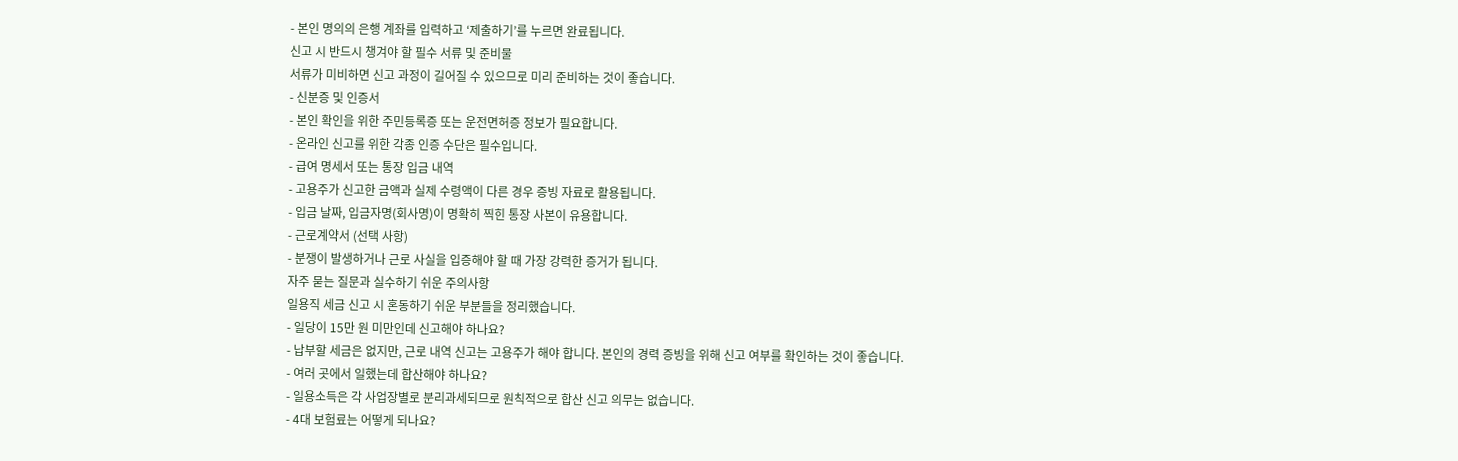- 본인 명의의 은행 계좌를 입력하고 ‘제출하기’를 누르면 완료됩니다.
신고 시 반드시 챙겨야 할 필수 서류 및 준비물
서류가 미비하면 신고 과정이 길어질 수 있으므로 미리 준비하는 것이 좋습니다.
- 신분증 및 인증서
- 본인 확인을 위한 주민등록증 또는 운전면허증 정보가 필요합니다.
- 온라인 신고를 위한 각종 인증 수단은 필수입니다.
- 급여 명세서 또는 통장 입금 내역
- 고용주가 신고한 금액과 실제 수령액이 다른 경우 증빙 자료로 활용됩니다.
- 입금 날짜, 입금자명(회사명)이 명확히 찍힌 통장 사본이 유용합니다.
- 근로계약서 (선택 사항)
- 분쟁이 발생하거나 근로 사실을 입증해야 할 때 가장 강력한 증거가 됩니다.
자주 묻는 질문과 실수하기 쉬운 주의사항
일용직 세금 신고 시 혼동하기 쉬운 부분들을 정리했습니다.
- 일당이 15만 원 미만인데 신고해야 하나요?
- 납부할 세금은 없지만, 근로 내역 신고는 고용주가 해야 합니다. 본인의 경력 증빙을 위해 신고 여부를 확인하는 것이 좋습니다.
- 여러 곳에서 일했는데 합산해야 하나요?
- 일용소득은 각 사업장별로 분리과세되므로 원칙적으로 합산 신고 의무는 없습니다.
- 4대 보험료는 어떻게 되나요?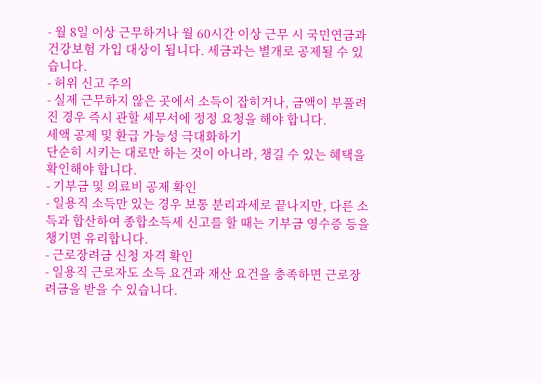- 월 8일 이상 근무하거나 월 60시간 이상 근무 시 국민연금과 건강보험 가입 대상이 됩니다. 세금과는 별개로 공제될 수 있습니다.
- 허위 신고 주의
- 실제 근무하지 않은 곳에서 소득이 잡히거나, 금액이 부풀려진 경우 즉시 관할 세무서에 정정 요청을 해야 합니다.
세액 공제 및 환급 가능성 극대화하기
단순히 시키는 대로만 하는 것이 아니라, 챙길 수 있는 혜택을 확인해야 합니다.
- 기부금 및 의료비 공제 확인
- 일용직 소득만 있는 경우 보통 분리과세로 끝나지만, 다른 소득과 합산하여 종합소득세 신고를 할 때는 기부금 영수증 등을 챙기면 유리합니다.
- 근로장려금 신청 자격 확인
- 일용직 근로자도 소득 요건과 재산 요건을 충족하면 근로장려금을 받을 수 있습니다.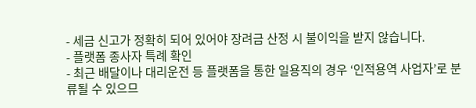- 세금 신고가 정확히 되어 있어야 장려금 산정 시 불이익을 받지 않습니다.
- 플랫폼 종사자 특례 확인
- 최근 배달이나 대리운전 등 플랫폼을 통한 일용직의 경우 ‘인적용역 사업자’로 분류될 수 있으므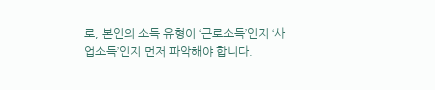로, 본인의 소득 유형이 ‘근로소득’인지 ‘사업소득’인지 먼저 파악해야 합니다.